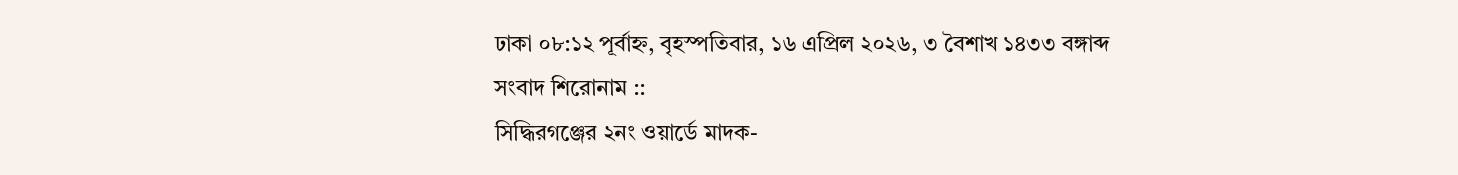ঢাকা ০৮:১২ পূর্বাহ্ন, বৃহস্পতিবার, ১৬ এপ্রিল ২০২৬, ৩ বৈশাখ ১৪৩৩ বঙ্গাব্দ
সংবাদ শিরোনাম ::
সিদ্ধিরগঞ্জের ২নং ওয়ার্ডে মাদক-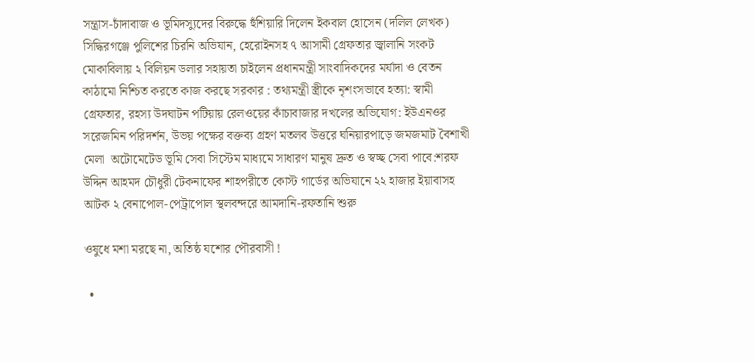সন্ত্রাস-চাঁদাবাজ ও ভূমিদস্যুদের বিরুদ্ধে হুঁশিয়ারি দিলেন ইকবাল হোসেন (দলিল লেখক) সিদ্ধিরগঞ্জে পুলিশের চিরনি অভিযান, হেরোইনসহ ৭ আসামী গ্রেফতার জ্বালানি সংকট মোকাবিলায় ২ বিলিয়ন ডলার সহায়তা চাইলেন প্রধানমন্ত্রী সাংবাদিকদের মর্যাদা ও বেতন কাঠামো নিশ্চিত করতে কাজ করছে সরকার : তথ্যমন্ত্রী স্ত্রীকে নৃশংসভাবে হত্যা: স্বামী গ্রেফতার, রহস্য উদঘাটন পটিয়ায় রেলওয়ের কাঁচাবাজার দখলের অভিযোগ: ইউএনওর সরেজমিন পরিদর্শন, উভয় পক্ষের বক্তব্য গ্রহণ মতলব উত্তরে ঘনিয়ারপাড়ে জমজমাট বৈশাখী মেলা  অটোমেটেড ভূমি সেবা সিস্টেম মাধ্যমে সাধারণ মানুষ দ্রুত ও স্বচ্ছ সেবা পাবে:শরফ উদ্দিন আহমদ চৌধুরী টেকনাফের শাহপরীতে কোস্ট গার্ডের অভিযানে ২২ হাজার ইয়াবাসহ আটক ২ বেনাপোল-পেট্রাপোল স্থলবন্দরে আমদানি-রফতানি শুরু

ওষুধে মশা মরছে না, অতিষ্ঠ যশোর পৌরবাসী !

  •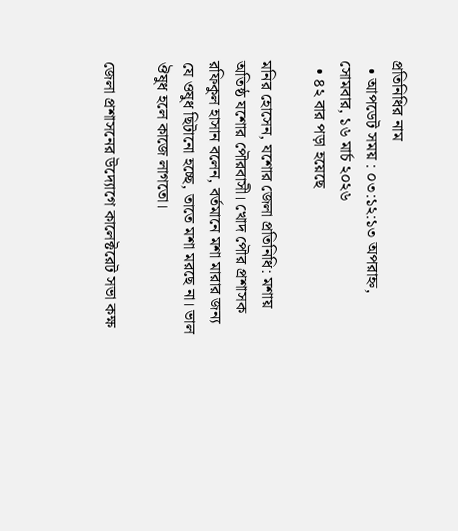প্রতিনিধির নাম
  • আপডেট সময় : ০৩:১২:১৩ অপরাহ্ন, সোমবার, ১৬ মার্চ ২০২৬
  • ৪২ বার পড়া হয়েছে

মনির হোসেন, যশোর জেলা প্রতিনিধি: মশায় অতিষ্ঠ যশোর পৌরবাসী। খোদ পৌর প্রশাসক রফিকুল হাসান বলেন, বর্তমানে মশা মারার জন্য যে ওষুধ ছিটানো হচ্ছে, তাতে মশা মরছে না। ভাল ঔষুধ হলে কাজে লাগতো।

জেলা প্রশাসনের উদ্যোগে কালেক্টরেট সভা কক্ষ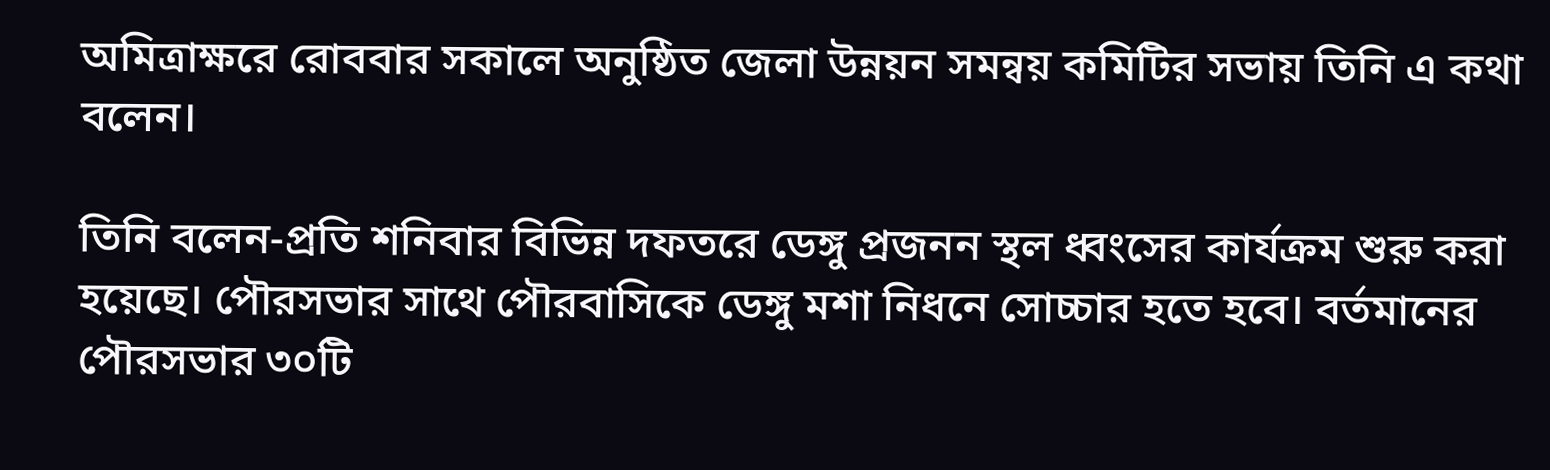অমিত্রাক্ষরে রোববার সকালে অনুষ্ঠিত জেলা উন্নয়ন সমন্বয় কমিটির সভায় তিনি এ কথা বলেন।

তিনি বলেন-প্রতি শনিবার বিভিন্ন দফতরে ডেঙ্গু প্রজনন স্থল ধ্বংসের কার্যক্রম শুরু করা হয়েছে। পৌরসভার সাথে পৌরবাসিকে ডেঙ্গু মশা নিধনে সোচ্চার হতে হবে। বর্তমানের পৌরসভার ৩০টি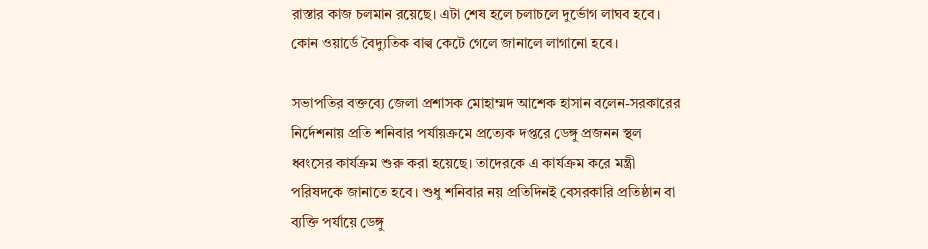রাস্তার কাজ চলমান রয়েছে। এটা শেষ হলে চলাচলে দুর্ভোগ লাঘব হবে। কোন ওয়ার্ডে বৈদ্যুতিক বাল্ব কেটে গেলে জানালে লাগানো হবে।

সভাপতির বক্তব্যে জেলা প্রশাসক মোহাম্মদ আশেক হাসান বলেন-সরকারের নির্দেশনায় প্রতি শনিবার পর্যায়ক্রমে প্রত্যেক দপ্তরে ডেঙ্গু প্রজনন স্থল ধ্বংসের কার্যক্রম শুরু করা হয়েছে। তাদেরকে এ কার্যক্রম করে মন্ত্রী পরিষদকে জানাতে হবে। শুধু শনিবার নয় প্রতিদিনই বেসরকারি প্রতিষ্ঠান বা ব্যক্তি পর্যায়ে ডেঙ্গু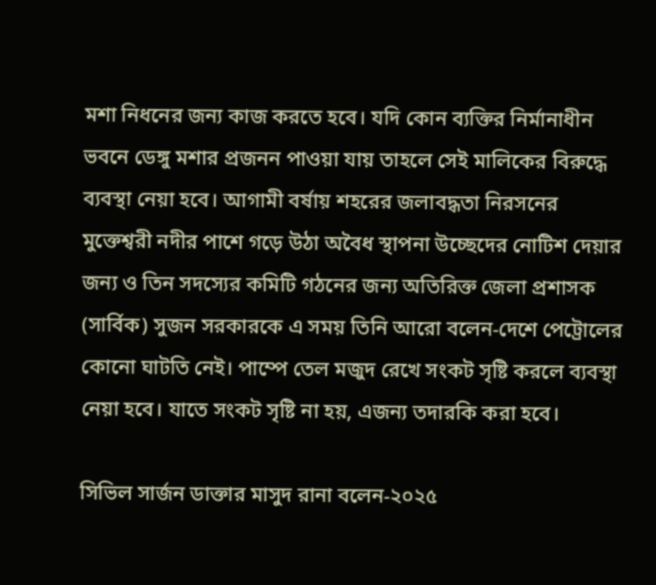মশা নিধনের জন্য কাজ করতে হবে। যদি কোন ব্যক্তির নির্মানাধীন ভবনে ডেঙ্গু মশার প্রজনন পাওয়া যায় তাহলে সেই মালিকের বিরুদ্ধে ব্যবস্থা নেয়া হবে। আগামী বর্ষায় শহরের জলাবদ্ধতা নিরসনের মুক্তেশ্বরী নদীর পাশে গড়ে উঠা অবৈধ স্থাপনা উচ্ছেদের নোটিশ দেয়ার জন্য ও তিন সদস্যের কমিটি গঠনের জন্য অতিরিক্ত জেলা প্রশাসক (সার্বিক) সুজন সরকারকে এ সময় তিনি আরো বলেন-দেশে পেট্রোলের কোনো ঘাটতি নেই। পাম্পে তেল মজুদ রেখে সংকট সৃষ্টি করলে ব্যবস্থা নেয়া হবে। যাতে সংকট সৃষ্টি না হয়, এজন্য তদারকি করা হবে।

সিভিল সার্জন ডাক্তার মাসুদ রানা বলেন-২০২৫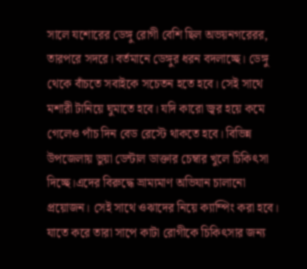সালে যশোরের ডেঙ্গু রোগী বেশি ছিল অভয়নগরেরর, তারপরে সদরে। বর্তমানে ডেঙ্গুর ধরন বদলাচ্ছে। ডেঙ্গু থেকে বাঁচতে সবাইকে সচেতন হতে হবে। সেই সাথে মশারী টানিয়ে ঘুমাতে হবে। যদি কারো জ্বর হয়ে কমে গেলেও পাঁচ দিন বেড রেস্টে থাকতে হবে। বিভিন্ন উপজেলায় ভুয়া ডেন্টাল ডাক্তার চেম্বার খুলে চিকিৎসা দিচ্ছে।এদের বিরুদ্ধে ভ্রাম্যমাণ অভিযান চালানো প্রয়োজন। সেই সাথে ওঝাদের নিয়ে ক্যাম্পিং করা হবে। যাতে করে তারা সাপে কাটা রোগীকে চিকিৎসার জন্য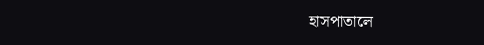হাসপাতালে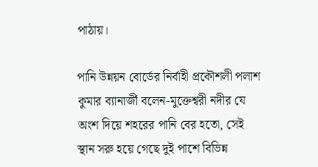পাঠায়।

পানি উন্নয়ন বোর্ডের নির্বাহী প্রকৌশলী পলাশ কুমার ব্যানার্জী বলেন-মুক্তেশ্বরী নদীর যে অংশ দিয়ে শহরের পানি বের হতো, সেই স্থান সরু হয়ে গেছে দুই পাশে বিভিন্ন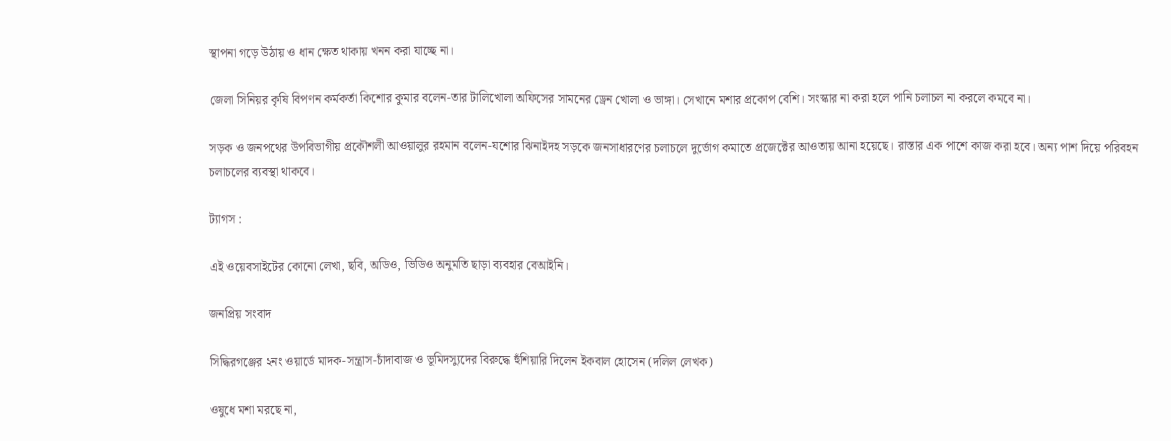স্থাপনা গড়ে উঠায় ও ধান ক্ষেত থাকায় খনন করা যাচ্ছে না।

জেলা সিনিয়র কৃষি বিপণন কর্মকর্তা কিশোর কুমার বলেন-তার টালিখোলা অফিসের সামনের ড্রেন খোলা ও ভাঙ্গা। সেখানে মশার প্রকোপ বেশি। সংস্কার না করা হলে পানি চলাচল না করলে কমবে না।

সড়ক ও জনপথের উপবিভাগীয় প্রকৌশলী আওয়ালুর রহমান বলেন-যশোর ঝিনাইদহ সড়কে জনসাধারণের চলাচলে দুর্ভোগ কমাতে প্রজেক্টের আওতায় আনা হয়েছে। রাস্তার এক পাশে কাজ করা হবে। অন্য পাশ দিয়ে পরিবহন চলাচলের ব্যবস্থা থাকবে।

ট্যাগস :

এই ওয়েবসাইটের কোনো লেখা, ছবি, অডিও, ভিডিও অনুমতি ছাড়া ব্যবহার বেআইনি।

জনপ্রিয় সংবাদ

সিদ্ধিরগঞ্জের ২নং ওয়ার্ডে মাদক-সন্ত্রাস-চাঁদাবাজ ও ভূমিদস্যুদের বিরুদ্ধে হুঁশিয়ারি দিলেন ইকবাল হোসেন (দলিল লেখক)

ওষুধে মশা মরছে না,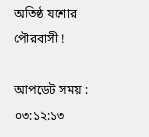অতিষ্ঠ যশোর পৌরবাসী !

আপডেট সময় : ০৩:১২:১৩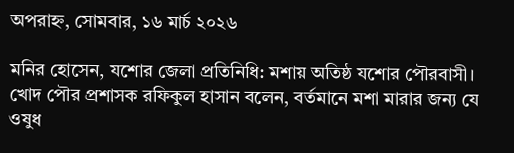অপরাহ্ন, সোমবার, ১৬ মার্চ ২০২৬

মনির হোসেন, যশোর জেলা প্রতিনিধি: মশায় অতিষ্ঠ যশোর পৌরবাসী। খোদ পৌর প্রশাসক রফিকুল হাসান বলেন, বর্তমানে মশা মারার জন্য যে ওষুধ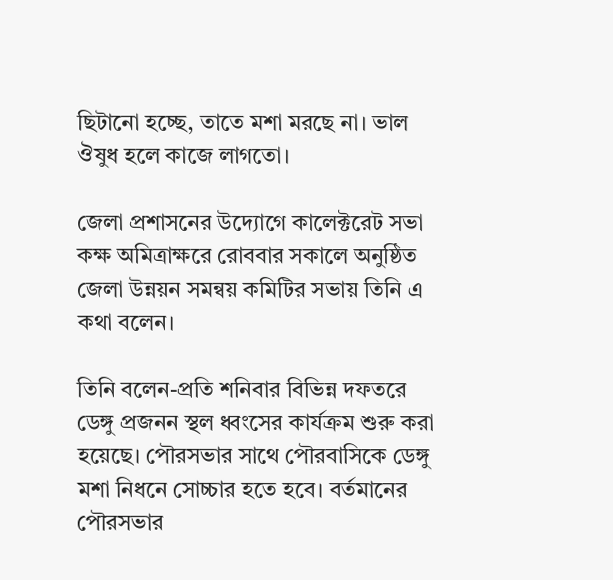ছিটানো হচ্ছে, তাতে মশা মরছে না। ভাল ঔষুধ হলে কাজে লাগতো।

জেলা প্রশাসনের উদ্যোগে কালেক্টরেট সভা কক্ষ অমিত্রাক্ষরে রোববার সকালে অনুষ্ঠিত জেলা উন্নয়ন সমন্বয় কমিটির সভায় তিনি এ কথা বলেন।

তিনি বলেন-প্রতি শনিবার বিভিন্ন দফতরে ডেঙ্গু প্রজনন স্থল ধ্বংসের কার্যক্রম শুরু করা হয়েছে। পৌরসভার সাথে পৌরবাসিকে ডেঙ্গু মশা নিধনে সোচ্চার হতে হবে। বর্তমানের পৌরসভার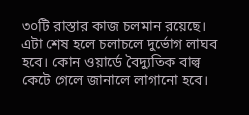৩০টি রাস্তার কাজ চলমান রয়েছে। এটা শেষ হলে চলাচলে দুর্ভোগ লাঘব হবে। কোন ওয়ার্ডে বৈদ্যুতিক বাল্ব কেটে গেলে জানালে লাগানো হবে।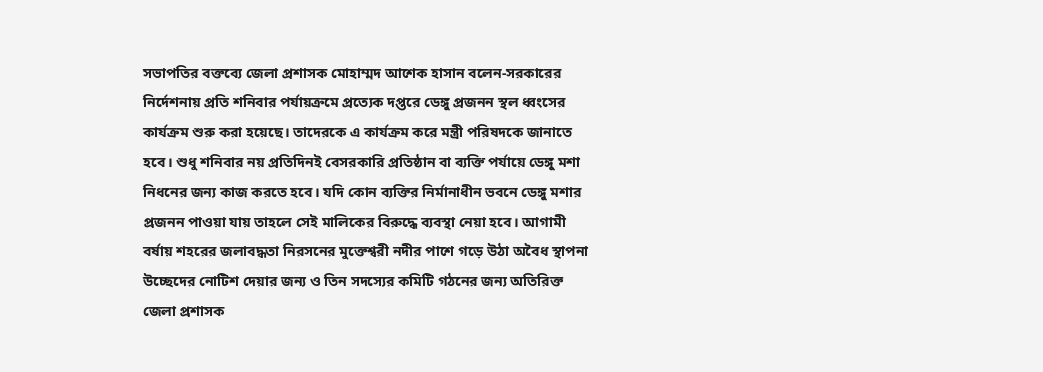সভাপতির বক্তব্যে জেলা প্রশাসক মোহাম্মদ আশেক হাসান বলেন-সরকারের নির্দেশনায় প্রতি শনিবার পর্যায়ক্রমে প্রত্যেক দপ্তরে ডেঙ্গু প্রজনন স্থল ধ্বংসের কার্যক্রম শুরু করা হয়েছে। তাদেরকে এ কার্যক্রম করে মন্ত্রী পরিষদকে জানাতে হবে। শুধু শনিবার নয় প্রতিদিনই বেসরকারি প্রতিষ্ঠান বা ব্যক্তি পর্যায়ে ডেঙ্গু মশা নিধনের জন্য কাজ করতে হবে। যদি কোন ব্যক্তির নির্মানাধীন ভবনে ডেঙ্গু মশার প্রজনন পাওয়া যায় তাহলে সেই মালিকের বিরুদ্ধে ব্যবস্থা নেয়া হবে। আগামী বর্ষায় শহরের জলাবদ্ধতা নিরসনের মুক্তেশ্বরী নদীর পাশে গড়ে উঠা অবৈধ স্থাপনা উচ্ছেদের নোটিশ দেয়ার জন্য ও তিন সদস্যের কমিটি গঠনের জন্য অতিরিক্ত জেলা প্রশাসক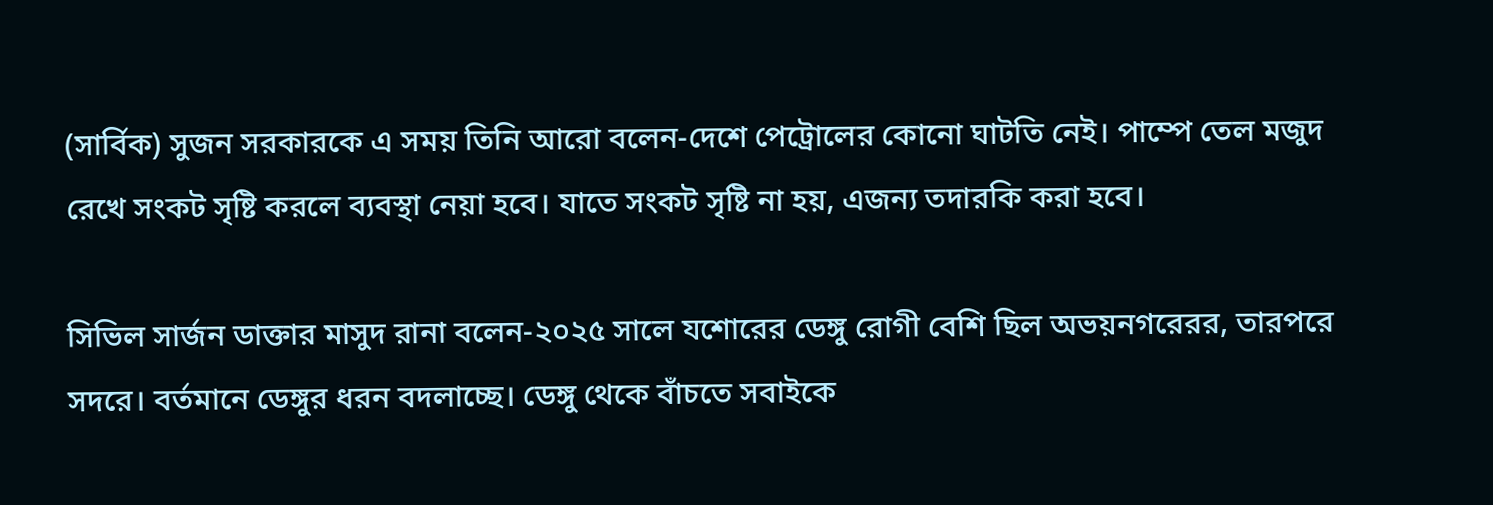(সার্বিক) সুজন সরকারকে এ সময় তিনি আরো বলেন-দেশে পেট্রোলের কোনো ঘাটতি নেই। পাম্পে তেল মজুদ রেখে সংকট সৃষ্টি করলে ব্যবস্থা নেয়া হবে। যাতে সংকট সৃষ্টি না হয়, এজন্য তদারকি করা হবে।

সিভিল সার্জন ডাক্তার মাসুদ রানা বলেন-২০২৫ সালে যশোরের ডেঙ্গু রোগী বেশি ছিল অভয়নগরেরর, তারপরে সদরে। বর্তমানে ডেঙ্গুর ধরন বদলাচ্ছে। ডেঙ্গু থেকে বাঁচতে সবাইকে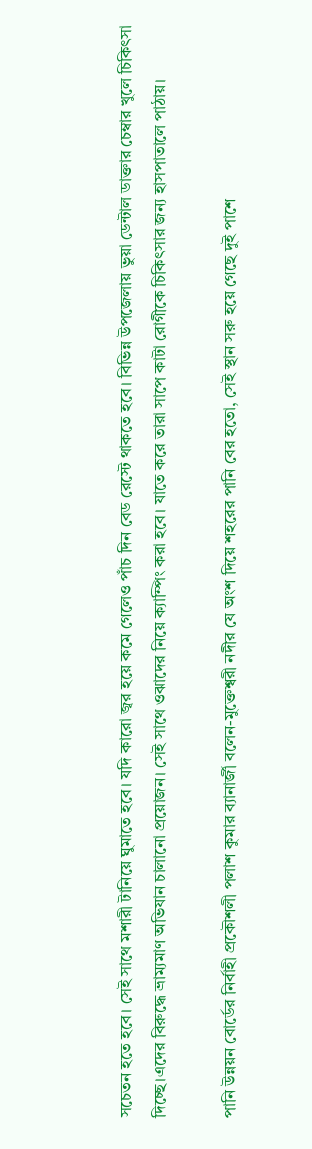সচেতন হতে হবে। সেই সাথে মশারী টানিয়ে ঘুমাতে হবে। যদি কারো জ্বর হয়ে কমে গেলেও পাঁচ দিন বেড রেস্টে থাকতে হবে। বিভিন্ন উপজেলায় ভুয়া ডেন্টাল ডাক্তার চেম্বার খুলে চিকিৎসা দিচ্ছে।এদের বিরুদ্ধে ভ্রাম্যমাণ অভিযান চালানো প্রয়োজন। সেই সাথে ওঝাদের নিয়ে ক্যাম্পিং করা হবে। যাতে করে তারা সাপে কাটা রোগীকে চিকিৎসার জন্য হাসপাতালে পাঠায়।

পানি উন্নয়ন বোর্ডের নির্বাহী প্রকৌশলী পলাশ কুমার ব্যানার্জী বলেন-মুক্তেশ্বরী নদীর যে অংশ দিয়ে শহরের পানি বের হতো, সেই স্থান সরু হয়ে গেছে দুই পাশে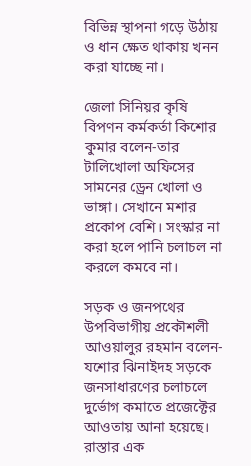বিভিন্ন স্থাপনা গড়ে উঠায় ও ধান ক্ষেত থাকায় খনন করা যাচ্ছে না।

জেলা সিনিয়র কৃষি বিপণন কর্মকর্তা কিশোর কুমার বলেন-তার টালিখোলা অফিসের সামনের ড্রেন খোলা ও ভাঙ্গা। সেখানে মশার প্রকোপ বেশি। সংস্কার না করা হলে পানি চলাচল না করলে কমবে না।

সড়ক ও জনপথের উপবিভাগীয় প্রকৌশলী আওয়ালুর রহমান বলেন-যশোর ঝিনাইদহ সড়কে জনসাধারণের চলাচলে দুর্ভোগ কমাতে প্রজেক্টের আওতায় আনা হয়েছে। রাস্তার এক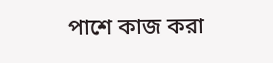পাশে কাজ করা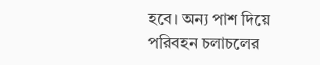হবে। অন্য পাশ দিয়ে পরিবহন চলাচলের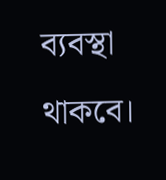ব্যবস্থা থাকবে।